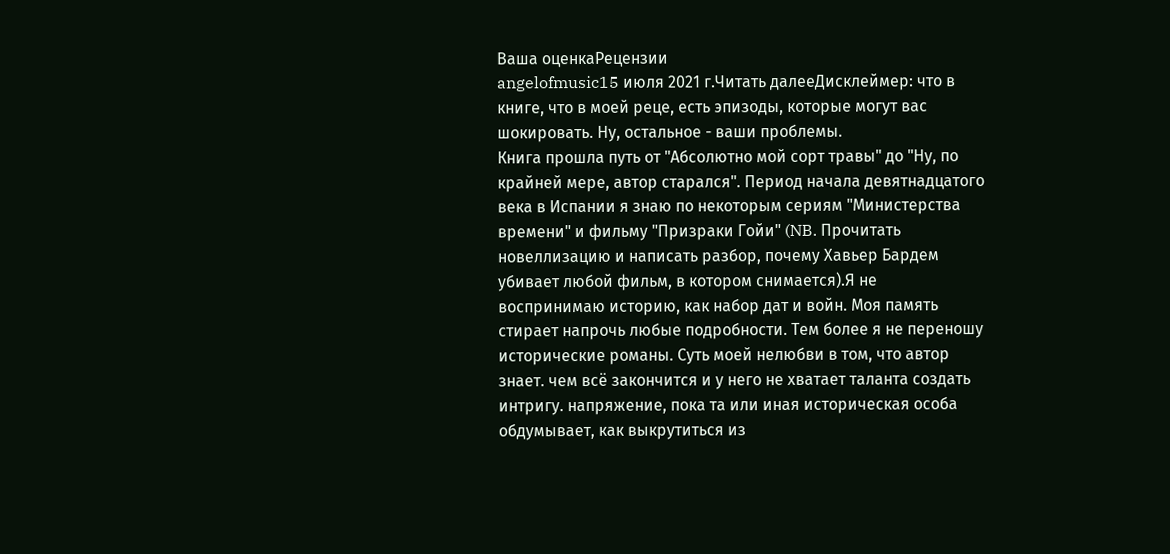Ваша оценкаРецензии
angelofmusic15 июля 2021 г.Читать далееДисклеймер: что в книге, что в моей реце, есть эпизоды, которые могут вас шокировать. Ну, остальное - ваши проблемы.
Книга прошла путь от "Абсолютно мой сорт травы" до "Ну, по крайней мере, автор старался". Период начала девятнадцатого века в Испании я знаю по некоторым сериям "Министерства времени" и фильму "Призраки Гойи" (NB. Прочитать новеллизацию и написать разбор, почему Хавьер Бардем убивает любой фильм, в котором снимается).Я не воспринимаю историю, как набор дат и войн. Моя память стирает напрочь любые подробности. Тем более я не переношу исторические романы. Суть моей нелюбви в том, что автор знает. чем всё закончится и у него не хватает таланта создать интригу. напряжение, пока та или иная историческая особа обдумывает, как выкрутиться из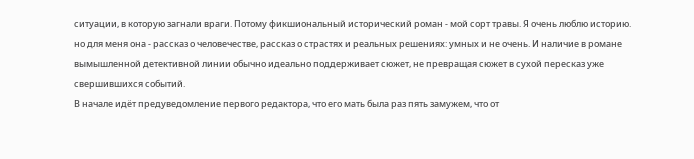ситуации, в которую загнали враги. Потому фикшиональный исторический роман - мой сорт травы. Я очень люблю историю. но для меня она - рассказ о человечестве, рассказ о страстях и реальных решениях: умных и не очень. И наличие в романе вымышленной детективной линии обычно идеально поддерживает сюжет, не превращая сюжет в сухой пересказ уже свершившихся событий.
В начале идёт предуведомление первого редактора, что его мать была раз пять замужем, что от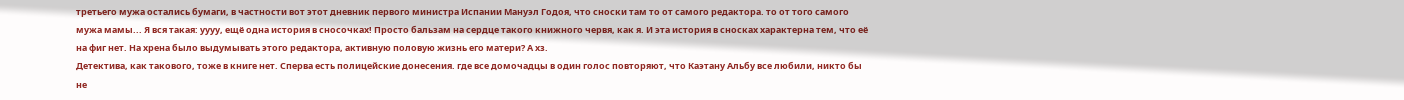третьего мужа остались бумаги, в частности вот этот дневник первого министра Испании Мануэл Годоя, что сноски там то от самого редактора. то от того самого мужа мамы... Я вся такая: уууу, ещё одна история в сносочках! Просто бальзам на сердце такого книжного червя, как я. И эта история в сносках характерна тем, что её на фиг нет. На хрена было выдумывать этого редактора, активную половую жизнь его матери? А хз.
Детектива, как такового, тоже в книге нет. Сперва есть полицейские донесения. где все домочадцы в один голос повторяют, что Каэтану Альбу все любили, никто бы не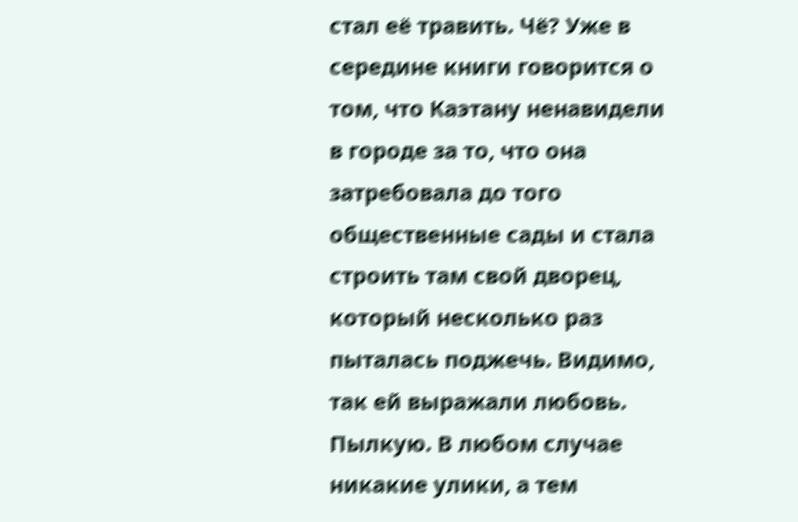стал её травить. Чё? Уже в середине книги говорится о том, что Каэтану ненавидели в городе за то, что она затребовала до того общественные сады и стала строить там свой дворец, который несколько раз пыталась поджечь. Видимо, так ей выражали любовь. Пылкую. В любом случае никакие улики, а тем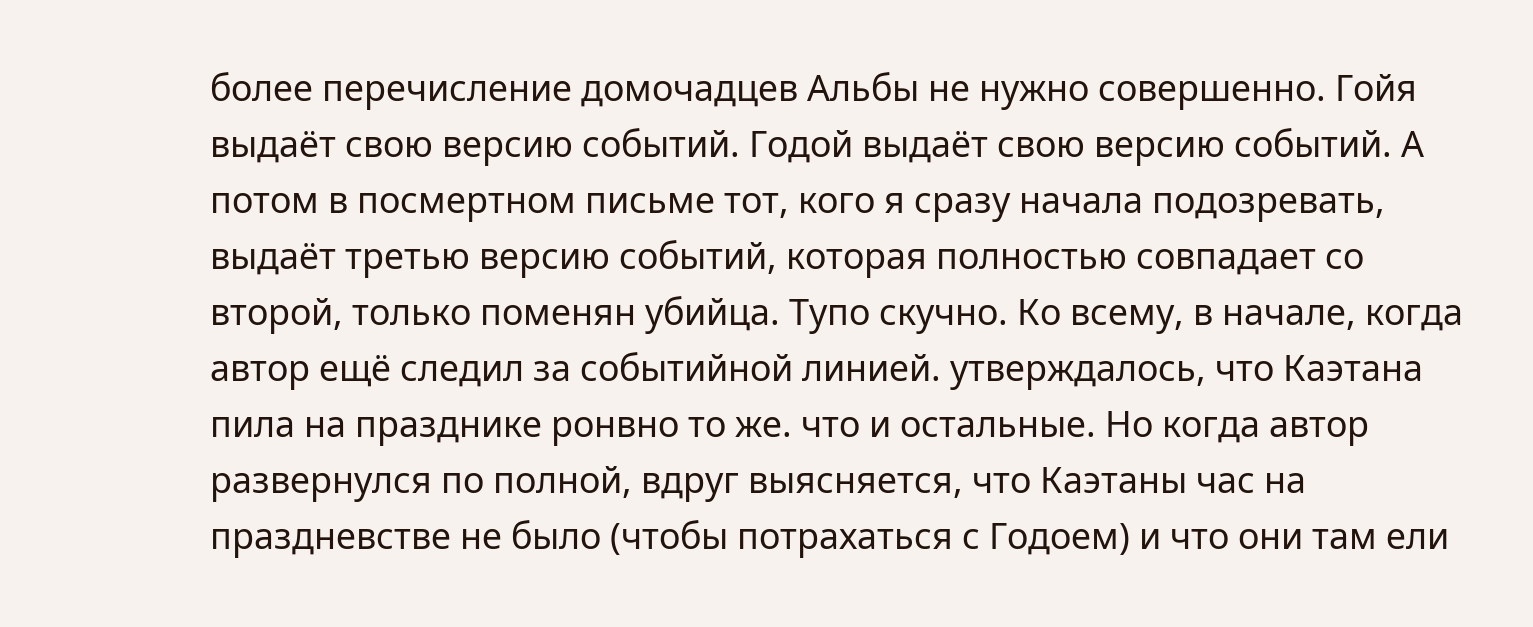более перечисление домочадцев Альбы не нужно совершенно. Гойя выдаёт свою версию событий. Годой выдаёт свою версию событий. А потом в посмертном письме тот, кого я сразу начала подозревать, выдаёт третью версию событий, которая полностью совпадает со второй, только поменян убийца. Тупо скучно. Ко всему, в начале, когда автор ещё следил за событийной линией. утверждалось, что Каэтана пила на празднике ронвно то же. что и остальные. Но когда автор развернулся по полной, вдруг выясняется, что Каэтаны час на праздневстве не было (чтобы потрахаться с Годоем) и что они там ели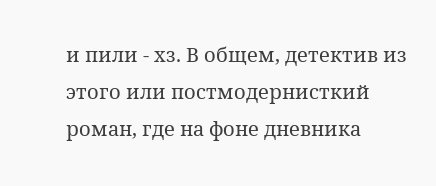и пили - хз. В общем, детектив из этого или постмодернисткий роман, где на фоне дневника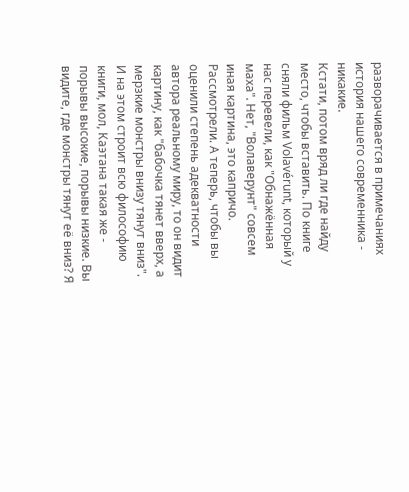разворачивается в примечаниях история нашего современника - никакие.
Кстати, потом вряд ли где найду место, чтобы вставить. По книге сняли фильм Volavérunt, который у нас перевели, как "Обнажённая маха". Нет, "Волаверунт" совсем иная картина, это капричо.
Рассмотрели. А теперь, чтобы вы оценили степень адекватности автора реальному миру, то он видит картину, как "бабочка тянет вверх, а мерзкие монстры внизу тянут вниз". И на этом строит всю философию книги, мол, Каэтана такая же - порывы высокие, порывы низкие. Вы видите, где монстры тянут её вниз? Я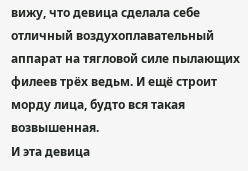вижу, что девица сделала себе отличный воздухоплавательный аппарат на тягловой силе пылающих филеев трёх ведьм. И ещё строит морду лица, будто вся такая возвышенная.
И эта девица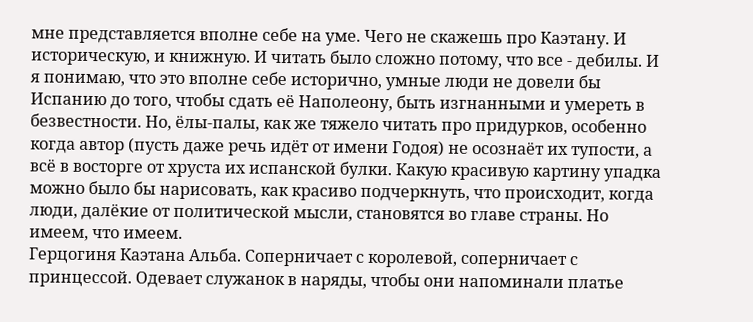мне представляется вполне себе на уме. Чего не скажешь про Каэтану. И историческую, и книжную. И читать было сложно потому, что все - дебилы. И я понимаю, что это вполне себе исторично, умные люди не довели бы Испанию до того, чтобы сдать её Наполеону, быть изгнанными и умереть в безвестности. Но, ёлы-палы, как же тяжело читать про придурков, особенно когда автор (пусть даже речь идёт от имени Годоя) не осознаёт их тупости, а всё в восторге от хруста их испанской булки. Какую красивую картину упадка можно было бы нарисовать, как красиво подчеркнуть, что происходит, когда люди, далёкие от политической мысли, становятся во главе страны. Но имеем, что имеем.
Герцогиня Каэтана Альба. Соперничает с королевой, соперничает с принцессой. Одевает служанок в наряды, чтобы они напоминали платье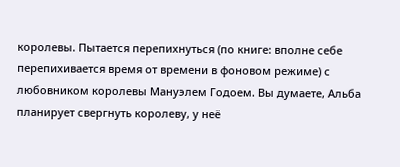королевы. Пытается перепихнуться (по книге: вполне себе перепихивается время от времени в фоновом режиме) с любовником королевы Мануэлем Годоем. Вы думаете, Альба планирует свергнуть королеву, у неё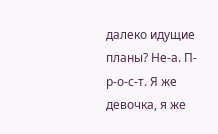далеко идущие планы? Не-а. П-р-о-с-т. Я же девочка, я же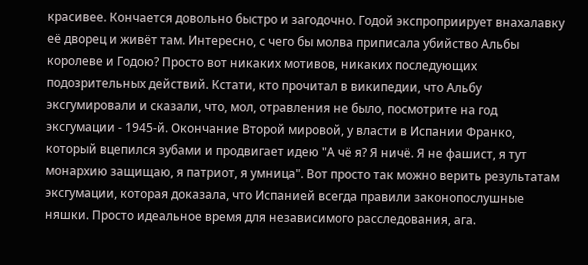красивее. Кончается довольно быстро и загодочно. Годой экспроприирует внахалавку её дворец и живёт там. Интересно, с чего бы молва приписала убийство Альбы королеве и Годою? Просто вот никаких мотивов, никаких последующих подозрительных действий. Кстати, кто прочитал в википедии, что Альбу эксгумировали и сказали, что, мол, отравления не было, посмотрите на год эксгумации - 1945-й. Окончание Второй мировой, у власти в Испании Франко, который вцепился зубами и продвигает идею "А чё я? Я ничё. Я не фашист, я тут монархию защищаю, я патриот, я умница". Вот просто так можно верить результатам эксгумации, которая доказала, что Испанией всегда правили законопослушные няшки. Просто идеальное время для независимого расследования, ага.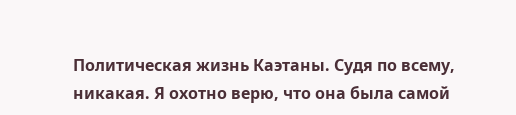Политическая жизнь Каэтаны. Судя по всему, никакая. Я охотно верю, что она была самой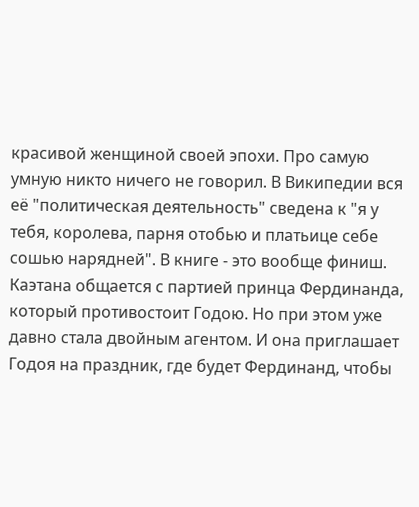красивой женщиной своей эпохи. Про самую умную никто ничего не говорил. В Википедии вся её "политическая деятельность" сведена к "я у тебя, королева, парня отобью и платьице себе сошью нарядней". В книге - это вообще финиш. Каэтана общается с партией принца Фердинанда, который противостоит Годою. Но при этом уже давно стала двойным агентом. И она приглашает Годоя на праздник, где будет Фердинанд, чтобы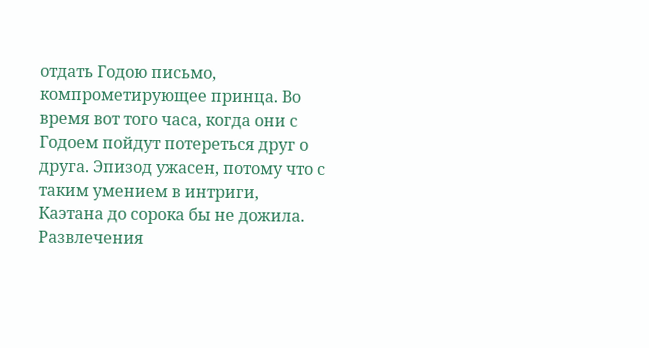отдать Годою письмо, компрометирующее принца. Во время вот того часа, когда они с Годоем пойдут потереться друг о друга. Эпизод ужасен, потому что с таким умением в интриги, Каэтана до сорока бы не дожила. Развлечения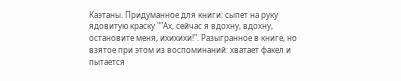Каэтаны. Придуманное для книги: сыпет на руку ядовитую краску ""Ах, сейчас я вдохну, вдохну, остановите меня, ихихихи!". Разыгранное в книге, но взятое при этом из воспоминаний: хватает факел и пытается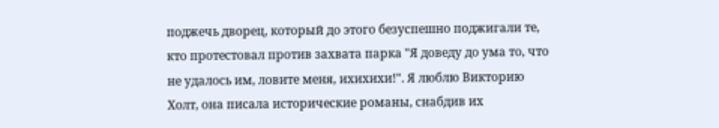поджечь дворец, который до этого безуспешно поджигали те, кто протестовал против захвата парка "Я доведу до ума то, что не удалось им, ловите меня, ихихихи!". Я люблю Викторию Холт, она писала исторические романы, снабдив их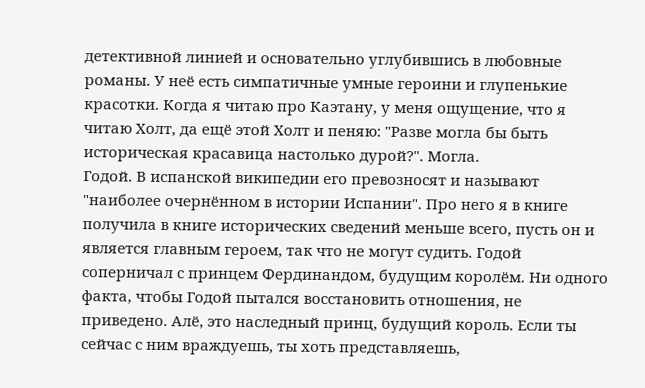детективной линией и основательно углубившись в любовные романы. У неё есть симпатичные умные героини и глупенькие красотки. Когда я читаю про Каэтану, у меня ощущение, что я читаю Холт, да ещё этой Холт и пеняю: "Разве могла бы быть историческая красавица настолько дурой?". Могла.
Годой. В испанской википедии его превозносят и называют "наиболее очернённом в истории Испании". Про него я в книге получила в книге исторических сведений меньше всего, пусть он и является главным героем, так что не могут судить. Годой соперничал с принцем Фердинандом, будущим королём. Ни одного факта, чтобы Годой пытался восстановить отношения, не приведено. Алё, это наследный принц, будущий король. Если ты сейчас с ним враждуешь, ты хоть представляешь,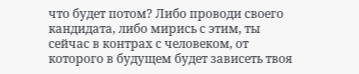что будет потом? Либо проводи своего кандидата, либо мирись с этим, ты сейчас в контрах с человеком, от которого в будущем будет зависеть твоя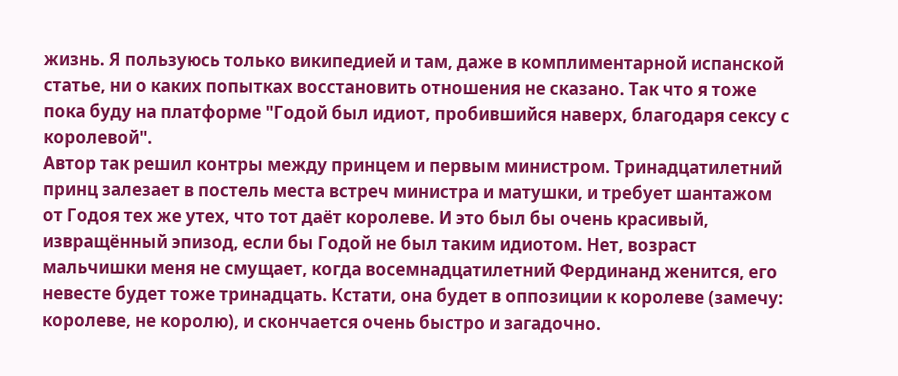жизнь. Я пользуюсь только википедией и там, даже в комплиментарной испанской статье, ни о каких попытках восстановить отношения не сказано. Так что я тоже пока буду на платформе "Годой был идиот, пробившийся наверх, благодаря сексу с королевой".
Автор так решил контры между принцем и первым министром. Тринадцатилетний принц залезает в постель места встреч министра и матушки, и требует шантажом от Годоя тех же утех, что тот даёт королеве. И это был бы очень красивый, извращённый эпизод, если бы Годой не был таким идиотом. Нет, возраст мальчишки меня не смущает, когда восемнадцатилетний Фердинанд женится, его невесте будет тоже тринадцать. Кстати, она будет в оппозиции к королеве (замечу: королеве, не королю), и скончается очень быстро и загадочно.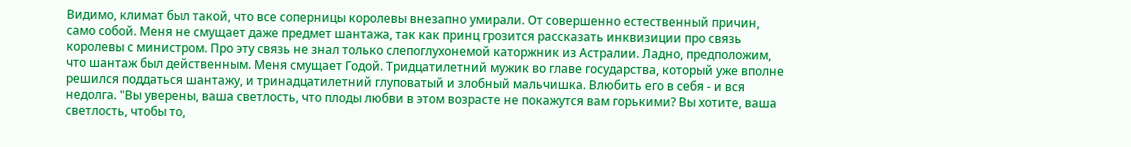Видимо, климат был такой, что все соперницы королевы внезапно умирали. От совершенно естественный причин, само собой. Меня не смущает даже предмет шантажа, так как принц грозится рассказать инквизиции про связь королевы с министром. Про эту связь не знал только слепоглухонемой каторжник из Астралии. Ладно, предположим, что шантаж был действенным. Меня смущает Годой. Тридцатилетний мужик во главе государства, который уже вполне решился поддаться шантажу, и тринадцатилетний глуповатый и злобный мальчишка. Влюбить его в себя - и вся недолга. "Вы уверены, ваша светлость, что плоды любви в этом возрасте не покажутся вам горькими? Вы хотите, ваша светлость, чтобы то,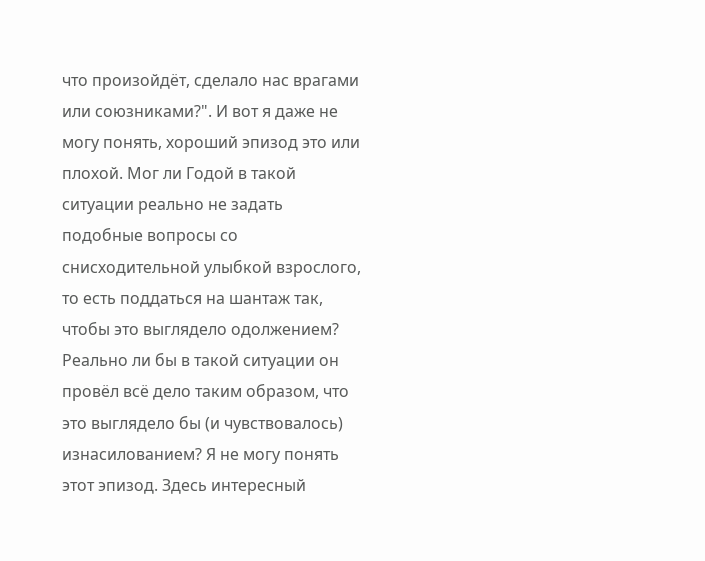что произойдёт, сделало нас врагами или союзниками?". И вот я даже не могу понять, хороший эпизод это или плохой. Мог ли Годой в такой ситуации реально не задать подобные вопросы со снисходительной улыбкой взрослого, то есть поддаться на шантаж так, чтобы это выглядело одолжением? Реально ли бы в такой ситуации он провёл всё дело таким образом, что это выглядело бы (и чувствовалось) изнасилованием? Я не могу понять этот эпизод. Здесь интересный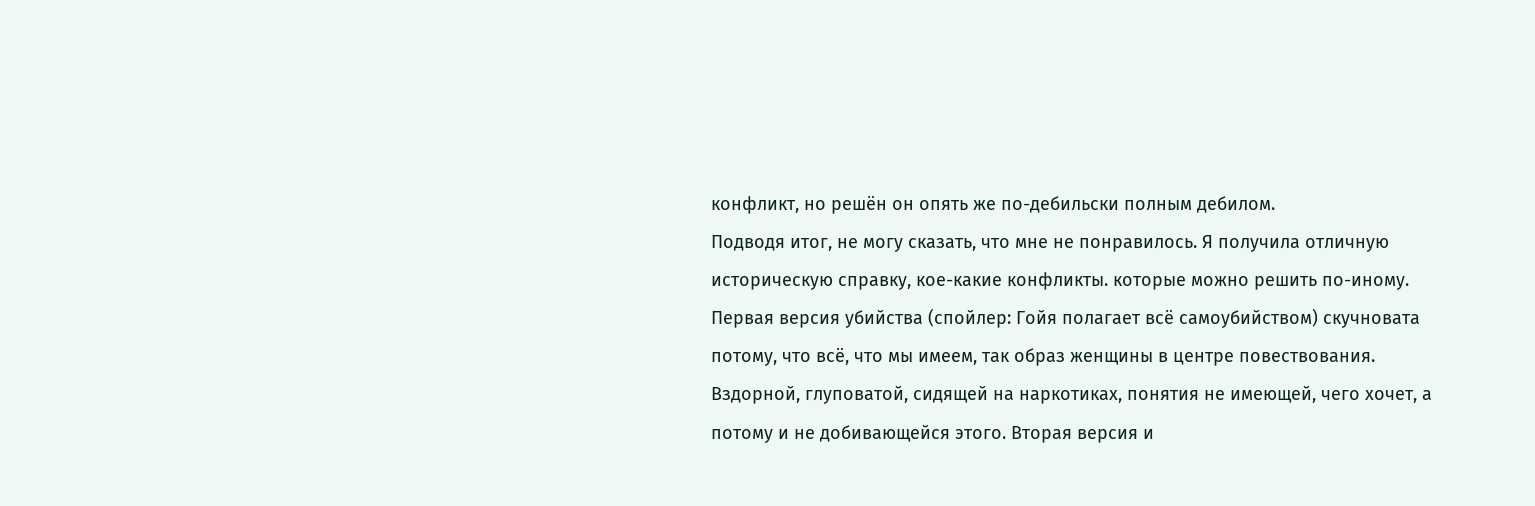конфликт, но решён он опять же по-дебильски полным дебилом.
Подводя итог, не могу сказать, что мне не понравилось. Я получила отличную историческую справку, кое-какие конфликты. которые можно решить по-иному. Первая версия убийства (спойлер: Гойя полагает всё самоубийством) скучновата потому, что всё, что мы имеем, так образ женщины в центре повествования. Вздорной, глуповатой, сидящей на наркотиках, понятия не имеющей, чего хочет, а потому и не добивающейся этого. Вторая версия и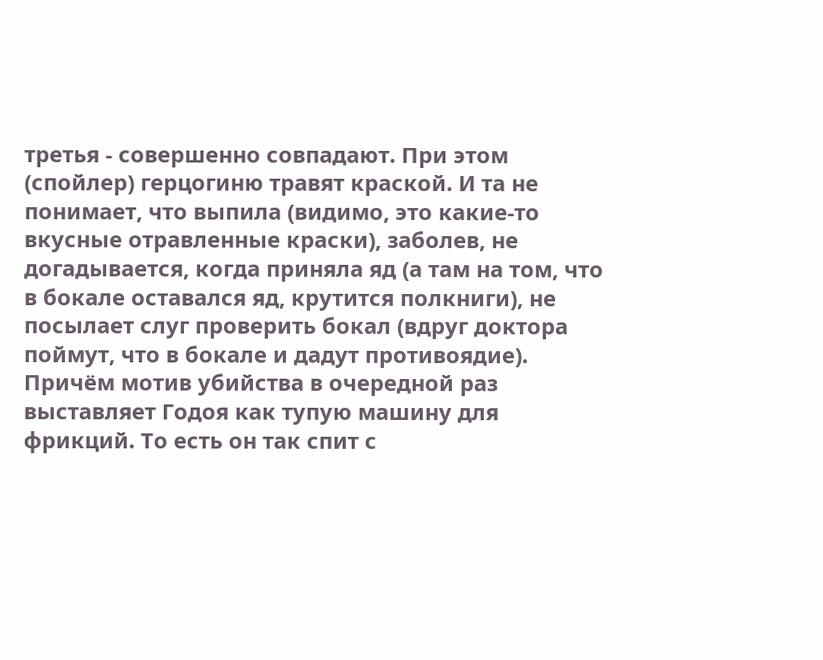третья - совершенно совпадают. При этом (спойлер) герцогиню травят краской. И та не понимает, что выпила (видимо, это какие-то вкусные отравленные краски), заболев, не догадывается, когда приняла яд (а там на том, что в бокале оставался яд, крутится полкниги), не посылает слуг проверить бокал (вдруг доктора поймут, что в бокале и дадут противоядие).
Причём мотив убийства в очередной раз выставляет Годоя как тупую машину для фрикций. То есть он так спит с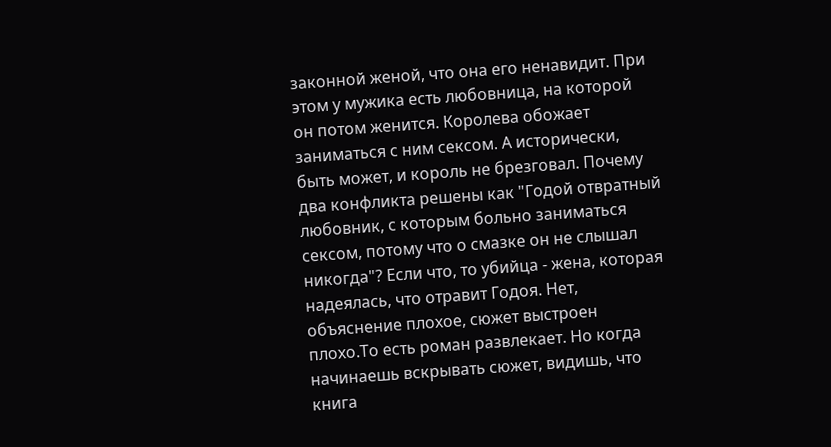законной женой, что она его ненавидит. При этом у мужика есть любовница, на которой он потом женится. Королева обожает заниматься с ним сексом. А исторически, быть может, и король не брезговал. Почему два конфликта решены как "Годой отвратный любовник, с которым больно заниматься сексом, потому что о смазке он не слышал никогда"? Если что, то убийца - жена, которая надеялась, что отравит Годоя. Нет, объяснение плохое, сюжет выстроен плохо.То есть роман развлекает. Но когда начинаешь вскрывать сюжет, видишь, что книга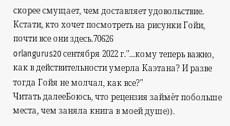скорее смущает, чем доставляет удовольствие.
Кстати, кто хочет посмотреть на рисунки Гойи, почти все они здесь.70626
orlangurus20 сентября 2022 г."...кому теперь важно, как в действительности умерла Каэтана? И разве тогда Гойя не молчал, как все?"
Читать далееБоюсь, что рецензия займёт побольше места, чем заняла книга в моей душе)).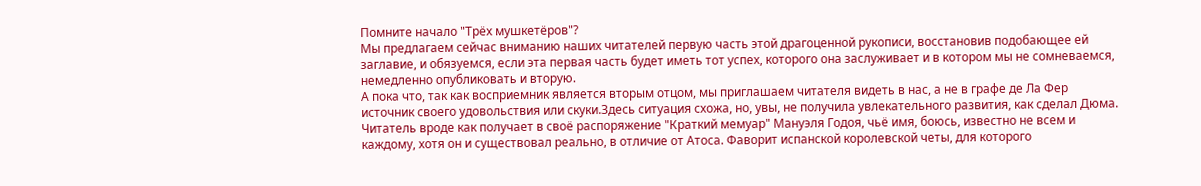Помните начало "Трёх мушкетёров"?
Мы предлагаем сейчас вниманию наших читателей первую часть этой драгоценной рукописи, восстановив подобающее ей заглавие, и обязуемся, если эта первая часть будет иметь тот успех, которого она заслуживает и в котором мы не сомневаемся, немедленно опубликовать и вторую.
А пока что, так как восприемник является вторым отцом, мы приглашаем читателя видеть в нас, а не в графе де Ла Фер источник своего удовольствия или скуки.Здесь ситуация схожа, но, увы, не получила увлекательного развития, как сделал Дюма. Читатель вроде как получает в своё распоряжение "Краткий мемуар" Мануэля Годоя, чьё имя, боюсь, известно не всем и каждому, хотя он и существовал реально, в отличие от Атоса. Фаворит испанской королевской четы, для которого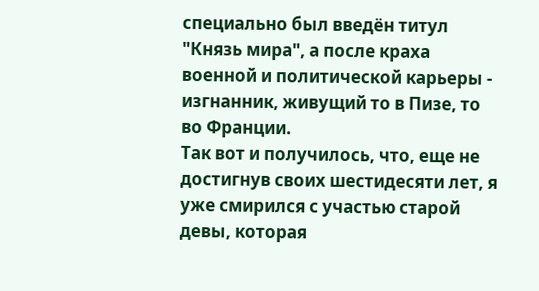специально был введён титул "Князь мира", а после краха военной и политической карьеры - изгнанник, живущий то в Пизе, то во Франции.
Так вот и получилось, что, еще не достигнув своих шестидесяти лет, я уже смирился с участью старой девы, которая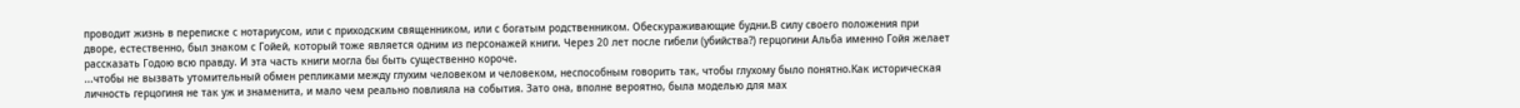проводит жизнь в переписке с нотариусом, или с приходским священником, или с богатым родственником. Обескураживающие будни.В силу своего положения при дворе, естественно, был знаком с Гойей, который тоже является одним из персонажей книги. Через 20 лет после гибели (убийства?) герцогини Альба именно Гойя желает рассказать Годою всю правду. И эта часть книги могла бы быть существенно короче.
...чтобы не вызвать утомительный обмен репликами между глухим человеком и человеком, неспособным говорить так, чтобы глухому было понятно.Как историческая личность герцогиня не так уж и знаменита, и мало чем реально повлияла на события. Зато она, вполне вероятно, была моделью для мах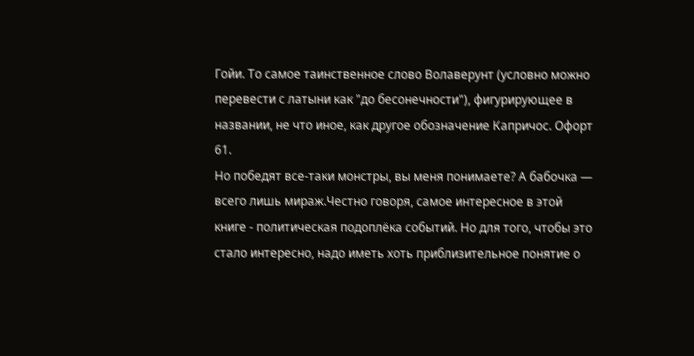Гойи. То самое таинственное слово Волаверунт (условно можно перевести с латыни как "до бесонечности"), фигурирующее в названии, не что иное, как другое обозначение Капричос. Офорт 61.
Но победят все-таки монстры, вы меня понимаете? А бабочка — всего лишь мираж.Честно говоря, самое интересное в этой книге - политическая подоплёка событий. Но для того, чтобы это стало интересно, надо иметь хоть приблизительное понятие о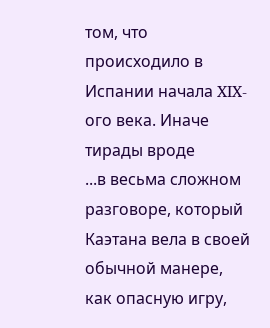том, что происходило в Испании начала XIX-ого века. Иначе тирады вроде
...в весьма сложном разговоре, который Каэтана вела в своей обычной манере, как опасную игру,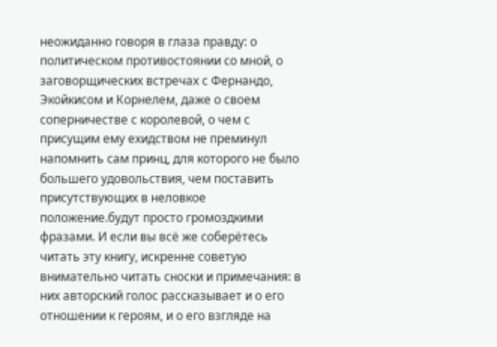неожиданно говоря в глаза правду: о политическом противостоянии со мной, о заговорщических встречах с Фернандо, Экойкисом и Корнелем, даже о своем соперничестве с королевой, о чем с присущим ему ехидством не преминул напомнить сам принц, для которого не было большего удовольствия, чем поставить присутствующих в неловкое положение.будут просто громоздкими фразами. И если вы всё же соберётесь читать эту книгу, искренне советую внимательно читать сноски и примечания: в них авторский голос рассказывает и о его отношении к героям, и о его взгляде на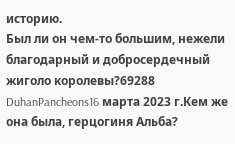историю.
Был ли он чем-то большим, нежели благодарный и добросердечный жиголо королевы?69288
DuhanPancheons16 марта 2023 г.Кем же она была, герцогиня Альба?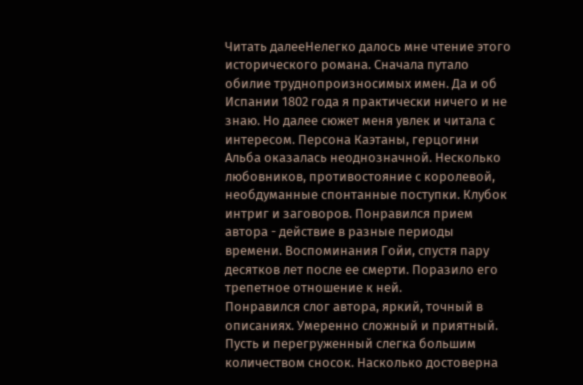Читать далееНелегко далось мне чтение этого исторического романа. Сначала путало обилие труднопроизносимых имен. Да и об Испании 1802 года я практически ничего и не знаю. Но далее сюжет меня увлек и читала с интересом. Персона Каэтаны, герцогини Альба оказалась неоднозначной. Несколько любовников, противостояние с королевой, необдуманные спонтанные поступки. Клубок интриг и заговоров. Понравился прием автора - действие в разные периоды времени. Воспоминания Гойи, спустя пару десятков лет после ее смерти. Поразило его трепетное отношение к ней.
Понравился слог автора, яркий, точный в описаниях. Умеренно сложный и приятный. Пусть и перегруженный слегка большим количеством сносок. Насколько достоверна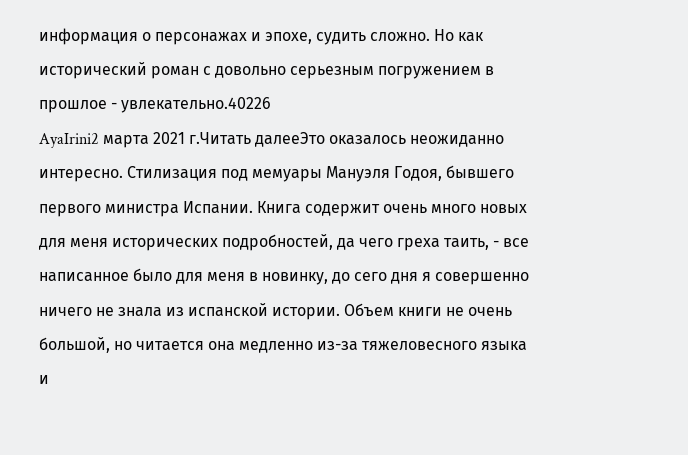информация о персонажах и эпохе, судить сложно. Но как исторический роман с довольно серьезным погружением в прошлое - увлекательно.40226
AyaIrini2 марта 2021 г.Читать далееЭто оказалось неожиданно интересно. Стилизация под мемуары Мануэля Годоя, бывшего первого министра Испании. Книга содержит очень много новых для меня исторических подробностей, да чего греха таить, - все написанное было для меня в новинку, до сего дня я совершенно ничего не знала из испанской истории. Объем книги не очень большой, но читается она медленно из-за тяжеловесного языка и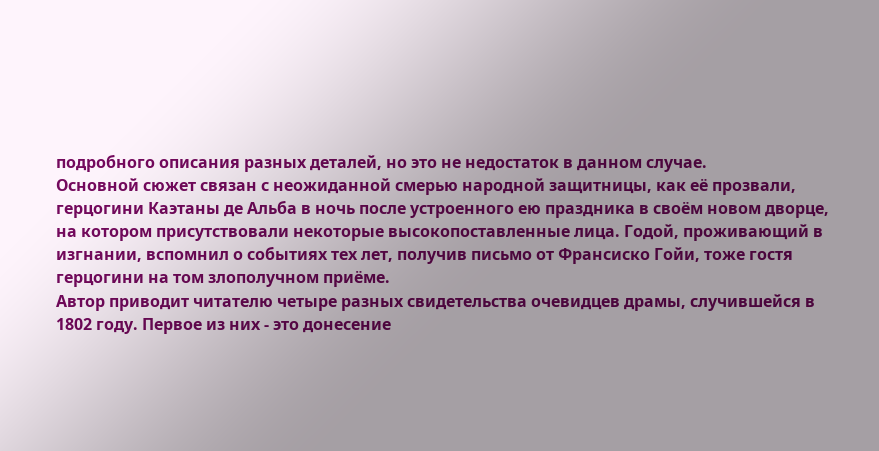подробного описания разных деталей, но это не недостаток в данном случае.
Основной сюжет связан с неожиданной смерью народной защитницы, как её прозвали, герцогини Каэтаны де Альба в ночь после устроенного ею праздника в своём новом дворце, на котором присутствовали некоторые высокопоставленные лица. Годой, проживающий в изгнании, вспомнил о событиях тех лет, получив письмо от Франсиско Гойи, тоже гостя герцогини на том злополучном приёме.
Автор приводит читателю четыре разных свидетельства очевидцев драмы, случившейся в 1802 году. Первое из них - это донесение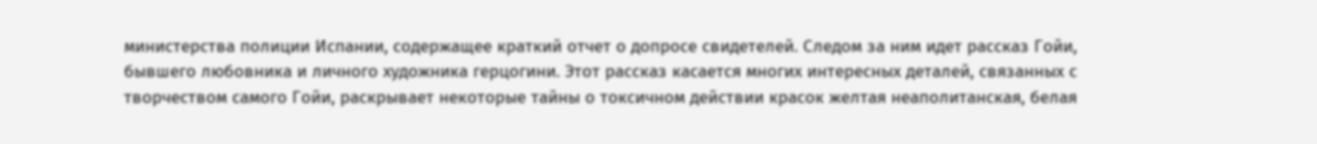министерства полиции Испании, содержащее краткий отчет о допросе свидетелей. Следом за ним идет рассказ Гойи, бывшего любовника и личного художника герцогини. Этот рассказ касается многих интересных деталей, связанных с творчеством самого Гойи, раскрывает некоторые тайны о токсичном действии красок желтая неаполитанская, белая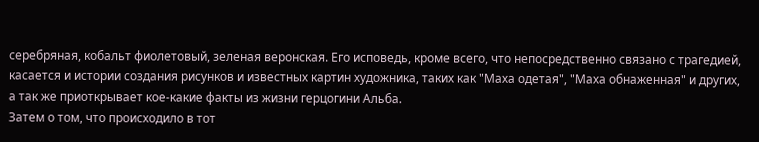серебряная, кобальт фиолетовый, зеленая веронская. Его исповедь, кроме всего, что непосредственно связано с трагедией, касается и истории создания рисунков и известных картин художника, таких как "Маха одетая", "Маха обнаженная" и других, а так же приоткрывает кое-какие факты из жизни герцогини Альба.
Затем о том, что происходило в тот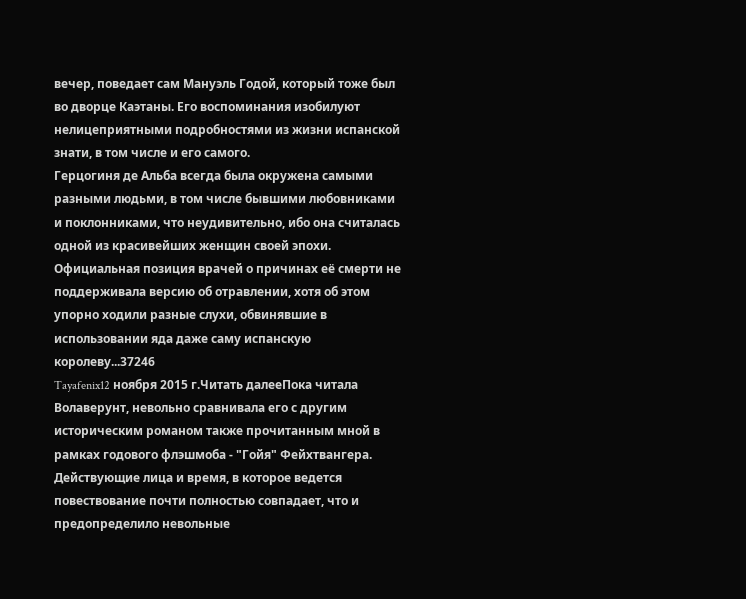вечер, поведает сам Мануэль Годой, который тоже был во дворце Каэтаны. Его воспоминания изобилуют нелицеприятными подробностями из жизни испанской знати, в том числе и его самого.
Герцогиня де Альба всегда была окружена самыми разными людьми, в том числе бывшими любовниками и поклонниками, что неудивительно, ибо она считалась одной из красивейших женщин своей эпохи. Официальная позиция врачей о причинах её смерти не поддерживала версию об отравлении, хотя об этом упорно ходили разные слухи, обвинявшие в использовании яда даже саму испанскую королеву...37246
Tayafenix12 ноября 2015 г.Читать далееПока читала Волаверунт, невольно сравнивала его с другим историческим романом также прочитанным мной в рамках годового флэшмоба - "Гойя" Фейхтвангера. Действующие лица и время, в которое ведется повествование почти полностью совпадает, что и предопределило невольные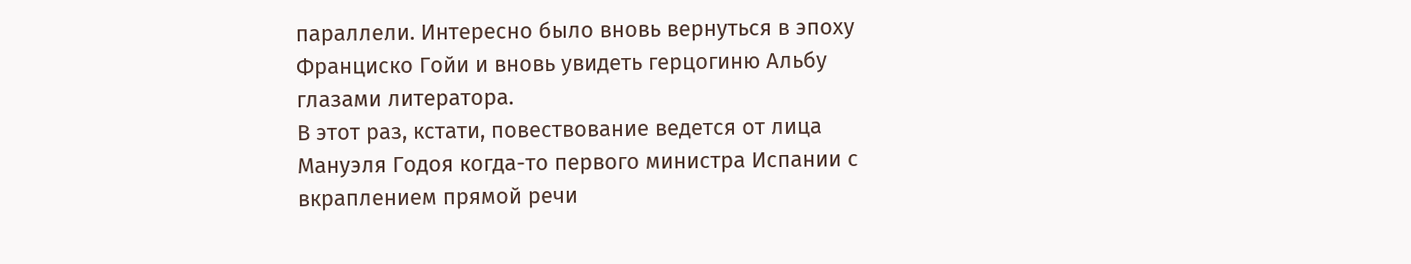параллели. Интересно было вновь вернуться в эпоху Франциско Гойи и вновь увидеть герцогиню Альбу глазами литератора.
В этот раз, кстати, повествование ведется от лица Мануэля Годоя когда-то первого министра Испании с вкраплением прямой речи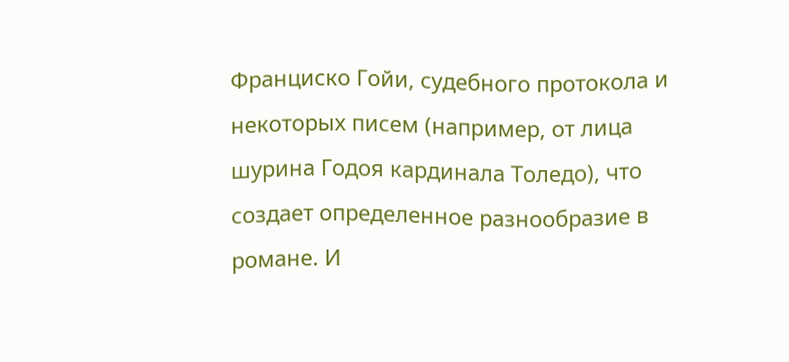Франциско Гойи, судебного протокола и некоторых писем (например, от лица шурина Годоя кардинала Толедо), что создает определенное разнообразие в романе. И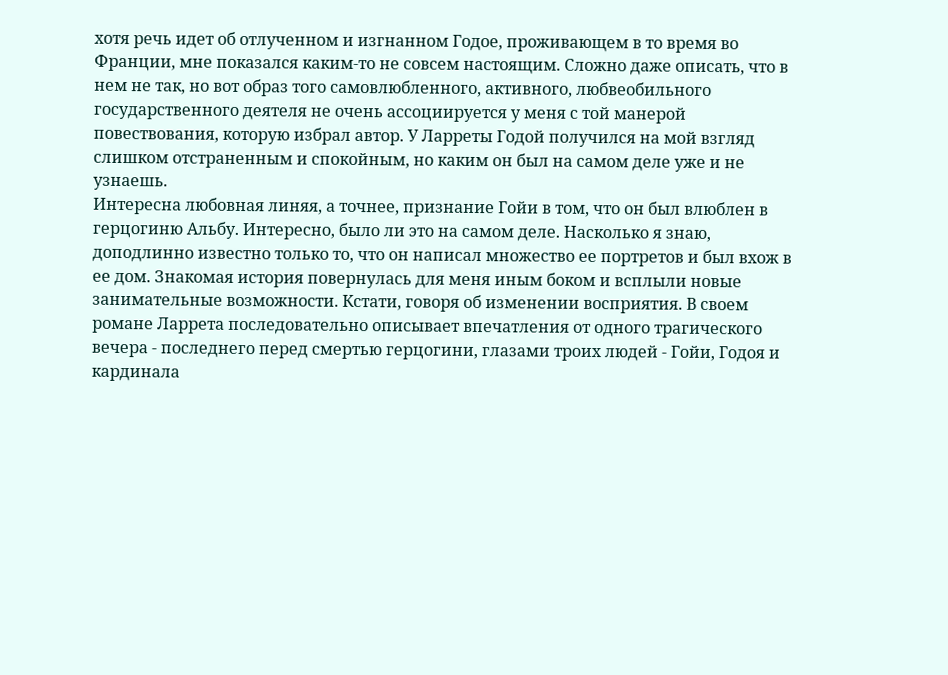хотя речь идет об отлученном и изгнанном Годое, проживающем в то время во Франции, мне показался каким-то не совсем настоящим. Сложно даже описать, что в нем не так, но вот образ того самовлюбленного, активного, любвеобильного государственного деятеля не очень ассоциируется у меня с той манерой повествования, которую избрал автор. У Ларреты Годой получился на мой взгляд слишком отстраненным и спокойным, но каким он был на самом деле уже и не узнаешь.
Интересна любовная линяя, а точнее, признание Гойи в том, что он был влюблен в герцогиню Альбу. Интересно, было ли это на самом деле. Насколько я знаю, доподлинно известно только то, что он написал множество ее портретов и был вхож в ее дом. Знакомая история повернулась для меня иным боком и всплыли новые занимательные возможности. Кстати, говоря об изменении восприятия. В своем романе Ларрета последовательно описывает впечатления от одного трагического вечера - последнего перед смертью герцогини, глазами троих людей - Гойи, Годоя и кардинала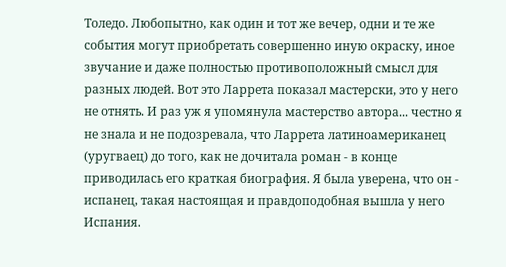Толедо. Любопытно, как один и тот же вечер, одни и те же события могут приобретать совершенно иную окраску, иное звучание и даже полностью противоположный смысл для разных людей. Вот это Ларрета показал мастерски, это у него не отнять. И раз уж я упомянула мастерство автора... честно я не знала и не подозревала, что Ларрета латиноамериканец (уругваец) до того, как не дочитала роман - в конце приводилась его краткая биография. Я была уверена, что он - испанец, такая настоящая и правдоподобная вышла у него Испания.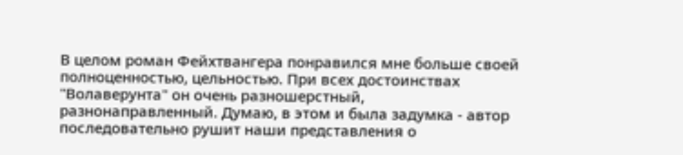В целом роман Фейхтвангера понравился мне больше своей полноценностью, цельностью. При всех достоинствах "Волаверунта" он очень разношерстный, разнонаправленный. Думаю, в этом и была задумка - автор последовательно рушит наши представления о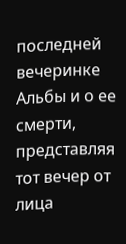последней вечеринке Альбы и о ее смерти, представляя тот вечер от лица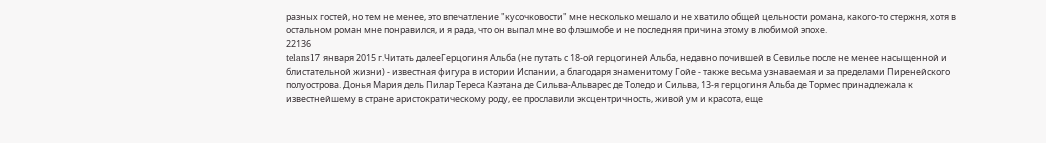разных гостей, но тем не менее, это впечатление "кусочковости" мне несколько мешало и не хватило общей цельности романа, какого-то стержня, хотя в остальном роман мне понравился, и я рада, что он выпал мне во флэшмобе и не последняя причина этому в любимой эпохе.
22136
telans17 января 2015 г.Читать далееГерцогиня Альба (не путать с 18-ой герцогиней Альба, недавно почившей в Севилье после не менее насыщенной и блистательной жизни) - известная фигура в истории Испании, а благодаря знаменитому Гойе - также весьма узнаваемая и за пределами Пиренейского полуострова. Донья Мария дель Пилар Тереса Каэтана де Сильва-Альварес де Толедо и Сильва, 13-я герцогиня Альба де Тормес принадлежала к известнейшему в стране аристократическому роду, ее прославили эксцентричность, живой ум и красота, еще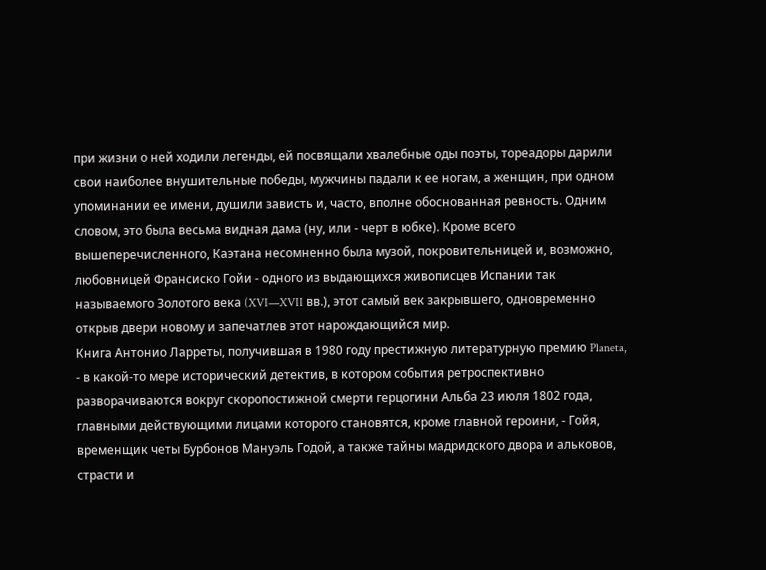при жизни о ней ходили легенды, ей посвящали хвалебные оды поэты, тореадоры дарили свои наиболее внушительные победы, мужчины падали к ее ногам, а женщин, при одном упоминании ее имени, душили зависть и, часто, вполне обоснованная ревность. Одним словом, это была весьма видная дама (ну, или - черт в юбке). Кроме всего вышеперечисленного, Каэтана несомненно была музой, покровительницей и, возможно, любовницей Франсиско Гойи - одного из выдающихся живописцев Испании так называемого Золотого века (XVI—XVII вв.), этот самый век закрывшего, одновременно открыв двери новому и запечатлев этот нарождающийся мир.
Книга Антонио Ларреты, получившая в 1980 году престижную литературную премию Planeta, - в какой-то мере исторический детектив, в котором события ретроспективно разворачиваются вокруг скоропостижной смерти герцогини Альба 23 июля 1802 года, главными действующими лицами которого становятся, кроме главной героини, - Гойя, временщик четы Бурбонов Мануэль Годой, а также тайны мадридского двора и альковов, страсти и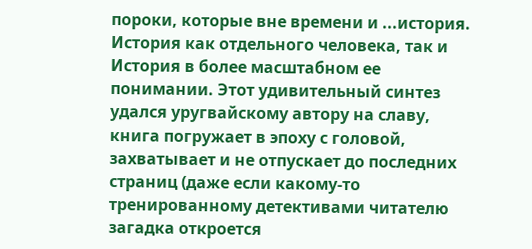пороки, которые вне времени и ...история. История как отдельного человека, так и История в более масштабном ее понимании. Этот удивительный синтез удался уругвайскому автору на славу, книга погружает в эпоху с головой, захватывает и не отпускает до последних страниц (даже если какому-то тренированному детективами читателю загадка откроется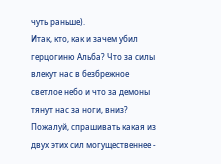чуть раньше).
Итак, кто, как и зачем убил герцогиню Альба? Что за силы влекут нас в безбрежное светлое небо и что за демоны тянут нас за ноги, вниз?
Пожалуй, спрашивать какая из двух этих сил могущественнее -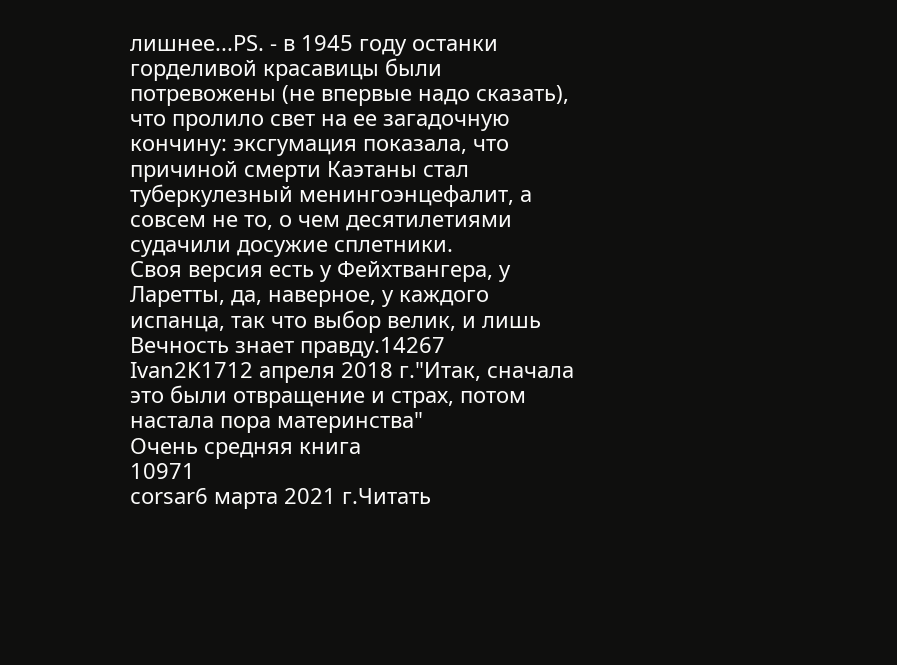лишнее...PS. - в 1945 году останки горделивой красавицы были потревожены (не впервые надо сказать), что пролило свет на ее загадочную кончину: эксгумация показала, что причиной смерти Каэтаны стал туберкулезный менингоэнцефалит, а совсем не то, о чем десятилетиями судачили досужие сплетники.
Своя версия есть у Фейхтвангера, у Ларетты, да, наверное, у каждого испанца, так что выбор велик, и лишь Вечность знает правду.14267
Ivan2K1712 апреля 2018 г."Итак, сначала это были отвращение и страх, потом настала пора материнства"
Очень средняя книга
10971
corsar6 марта 2021 г.Читать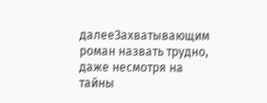далееЗахватывающим роман назвать трудно, даже несмотря на тайны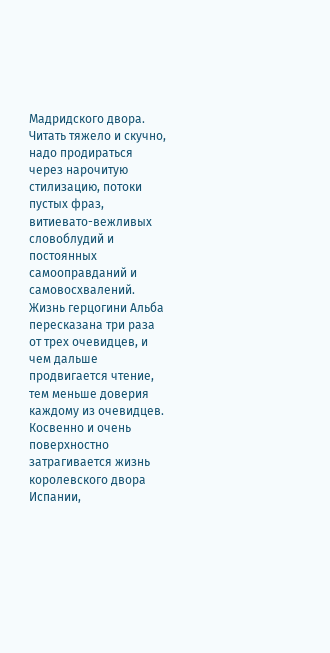Мадридского двора. Читать тяжело и скучно, надо продираться через нарочитую стилизацию, потоки пустых фраз, витиевато-вежливых словоблудий и постоянных самооправданий и самовосхвалений. Жизнь герцогини Альба пересказана три раза от трех очевидцев, и чем дальше продвигается чтение, тем меньше доверия каждому из очевидцев. Косвенно и очень поверхностно затрагивается жизнь королевского двора Испании,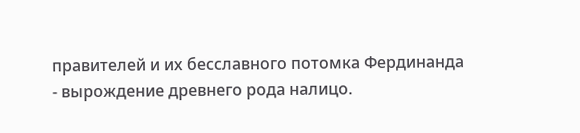правителей и их бесславного потомка Фердинанда - вырождение древнего рода налицо.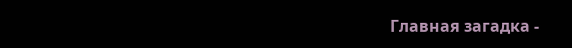Главная загадка -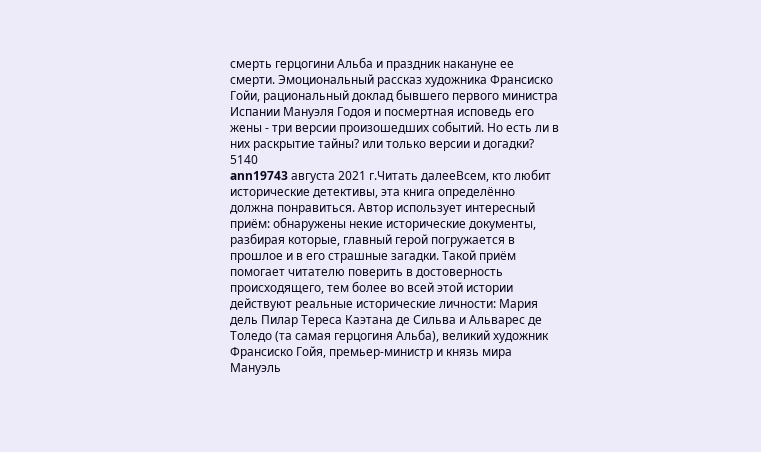смерть герцогини Альба и праздник накануне ее смерти. Эмоциональный рассказ художника Франсиско Гойи, рациональный доклад бывшего первого министра Испании Мануэля Годоя и посмертная исповедь его жены - три версии произошедших событий. Но есть ли в них раскрытие тайны? или только версии и догадки?
5140
ann19743 августа 2021 г.Читать далееВсем, кто любит исторические детективы, эта книга определённо должна понравиться. Автор использует интересный приём: обнаружены некие исторические документы, разбирая которые, главный герой погружается в прошлое и в его страшные загадки. Такой приём помогает читателю поверить в достоверность происходящего, тем более во всей этой истории действуют реальные исторические личности: Мария дель Пилар Тереса Каэтана де Сильва и Альварес де Толедо (та самая герцогиня Альба), великий художник Франсиско Гойя, премьер-министр и князь мира Мануэль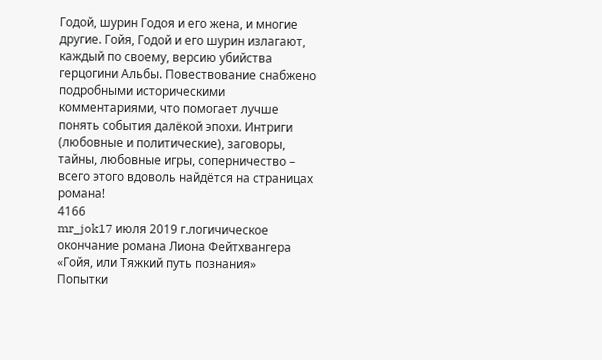Годой, шурин Годоя и его жена, и многие другие. Гойя, Годой и его шурин излагают, каждый по своему, версию убийства герцогини Альбы. Повествование снабжено подробными историческими комментариями, что помогает лучше понять события далёкой эпохи. Интриги (любовные и политические), заговоры, тайны, любовные игры, соперничество – всего этого вдоволь найдётся на страницах романа!
4166
mr_jok17 июля 2019 г.логичическое окончание романа Лиона Фейтхвангера «Гойя, или Тяжкий путь познания»
Попытки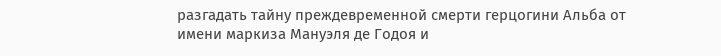разгадать тайну преждевременной смерти герцогини Альба от имени маркиза Мануэля де Годоя и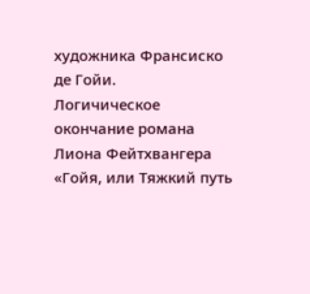художника Франсиско де Гойи.
Логичическое окончание романа Лиона Фейтхвангера «Гойя, или Тяжкий путь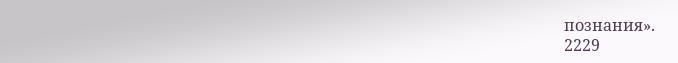познания».
2229